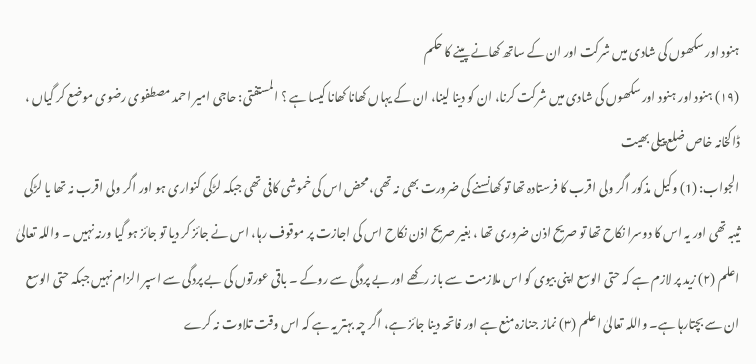ہنود اور سکھوں کی شادی میں شرکت اور ان کے ساتھ کھانے پینے کا حکم
(۱۹) ہنود اور ہنود اور سکھوں کی شادی میں شرکت کرنا، ان کو دینا لینا، ان کے یہاں کھانا کھانا کیسا ہے ؟ المستفتی: حاجی امیر احمد مصطفوی رضوی موضع کر گیاں ، ڈاکخانہ خاص ضلع پیلی بھیت
الجواب: (1) وکیل مذکور اگر ولی اقرب کا فرستادہ تھا تو کھانسنے کی ضرورت بھی نہ تھی، محض اس کی خموشی کافی تھی جبکہ لڑکی کنواری ہو اور اگر ولی اقرب نہ تھا یا لڑکی ثیبہ تھی اور یہ اس کا دوسرا نکاح تھا تو صریح اذن ضروری تھا ، بغیر صریح اذن نکاح اس کی اجازت پر موقوف رہا، اس نے جائز کر دیا تو جائز ہو گیا ورنہ نہیں ۔ واللہ تعالیٰ اعلم (۲) زید پر لازم ہے کہ حتی الوسع اپنی بیوی کو اس ملازمت سے باز رکھے اور بے پردگی سے روکے ۔ باقی عورتوں کی بے پردگی سے اسپر الزام نہیں جبکہ حتی الوسع ان سے بچتارہا ہے۔ واللہ تعالیٰ اعلم (۳) نماز جنازہ منع ہے اور فاتحہ دینا جائز ہے، اگر چہ بہتر یہ ہے کہ اس وقت تلاوت نہ کرے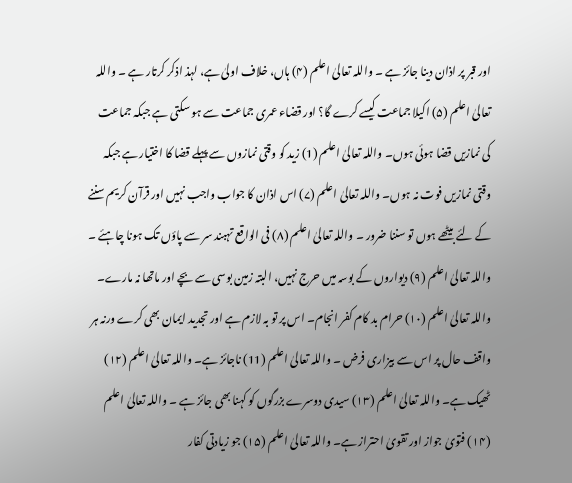اور قبر پر اذان دینا جائز ہے ۔ واللہ تعالیٰ اعلم (۴) ہاں، خلاف اولیٰ ہے، لہذ اذکر کرتار ہے ۔ واللہ تعالیٰ اعلم (۵) اکیلا جماعت کیسے کرے گا؟ اور قضاء عمری جماعت سے ہو سکتی ہے جبکہ جماعت کی نمازیں قضا ہوئی ہوں۔ واللہ تعالیٰ اعلم (1) زید کو وقتی نمازوں سے پہلے قضا کا اختیار ہے جبکہ وقتی نمازیں فوت نہ ہوں۔ واللہ تعالیٰ اعلم (۷) اس اذان کا جواب واجب نہیں اور قرآن کریم سننے کے لئے بیٹھے ہوں تو سننا ضرور ۔ واللہ تعالیٰ اعلم (۸) فی الواقع تہبند سر سے پاؤں تک ہونا چاہئے ۔ واللہ تعالیٰ اعلم (۹) دیواروں کے بوسہ میں حرج نہیں، البتہ زمین بوسی سے بچے اور ماتھا نہ مارے۔ واللہ تعالیٰ اعلم (۱۰) حرام بد کام کفر انجام۔ اس پر تو بہ لازم ہے اور تجدید ایمان بھی کرے ورنہ ہر واقف حال پر اس سے بیزاری فرض ۔ واللہ تعالیٰ اعلم (11) ناجائز ہے۔ واللہ تعالیٰ اعلم (۱۲) ٹھیک ہے۔ واللہ تعالیٰ اعلم (۱۳) سیدی دوسرے بزرگوں کو کہنا بھی جائز ہے ۔ واللہ تعالیٰ اعلم (۱۴) فتویٰ جواز اور تقویٰ احتراز ہے۔ واللہ تعالیٰ اعلم (۱۵) جو زیادتی کفار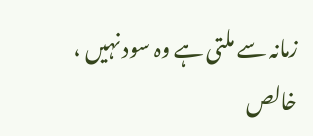زمانہ سے ملتی ہے وہ سود نہیں ، خالص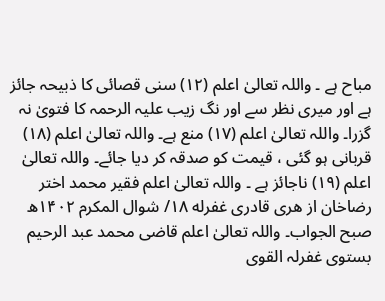مباح ہے ۔ واللہ تعالیٰ اعلم (۱۲) سنی قصائی کا ذبیحہ جائز ہے اور میری نظر سے اور نگ زیب علیہ الرحمہ کا فتویٰ نہ گزرا۔ واللہ تعالیٰ اعلم (۱۷) منع ہے۔ واللہ تعالیٰ اعلم (۱۸) قربانی ہو گئی ، قیمت کو صدقہ کر دیا جائے۔ واللہ تعالیٰ اعلم (۱۹) ناجائز ہے ۔ واللہ تعالیٰ اعلم فقیر محمد اختر رضاخان از هری قادری غفرله ۱۸/ شوال المکرم ۱۴۰۲ھ صبح الجواب۔ واللہ تعالیٰ اعلم قاضی محمد عبد الرحیم بستوی غفرلہ القوی